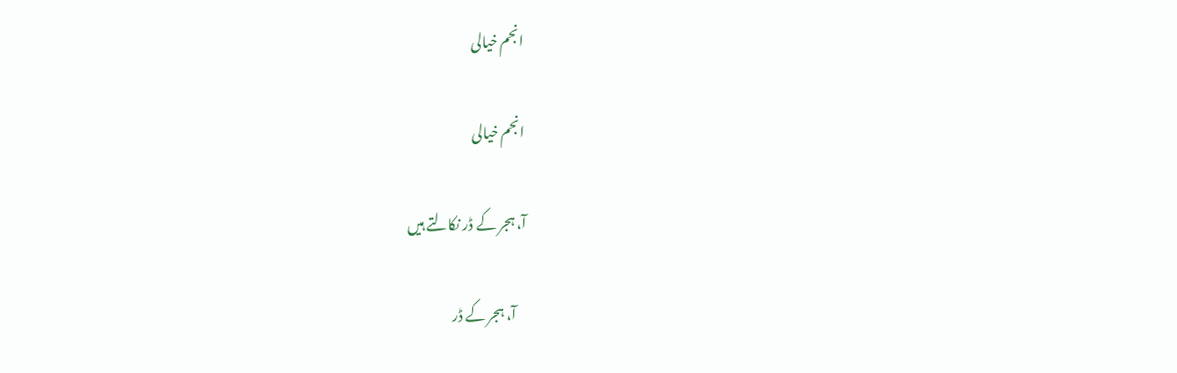انجم خیالی

انجم خیالی

آ، ہجر کے ڈر نکالتے ہیں

    آ، ہجر کے ڈر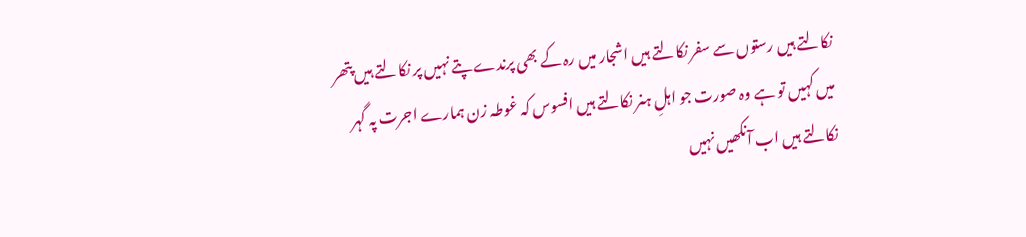نکالتے ہیں رستوں سے سفر نکالتے ہیں اشجار میں رہ کے بھی پرندے پتے نہیں پر نکالتے ہیں پتھر میں کہیں تو ہے وہ صورت جو اہلِ ہنر نکالتے ہیں افسوس کہ غوطہ زن ہمارے اجرت پہ گہر نکالتے ہیں اب آنکھیں نہیں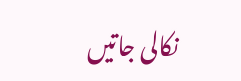نکالی جاتیں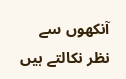آنکھوں سے نظر نکالتے ہیں